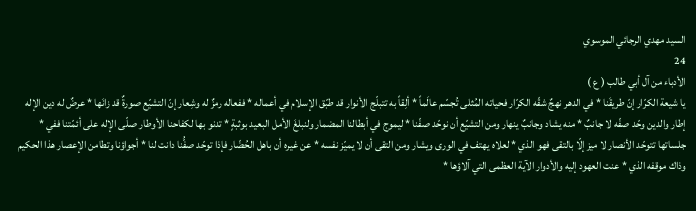السيد مهدي الرجائي الموسوي
24
الأدباء من آل أبي طالب ( ع )
يا شيعة الكرّار إنّ طريقَنا * في الدهر نهجٌ شقّه الكرّار فحياته المُثلى تُجسّم عالَماً * ألِقاً به تتبلّج الأنوار قد طبّق الإسلام في أعماله * ففعاله رمزٌ له وشِعار إنّ التشيّع صورةٌ قد زانَها * عرضٌ له دين الإله إطار والدين وحّد صفّه لا جانبٌ * منه يشاد وجانبٌ ينهار ومن التشيّع أن نوحّد صفّنا * ليموج في أبطالنا المضمار ولنبلغَ الأمل البعيد بوثبةٍ * تدنو بها لكفاحنا الأوطار صلّى الإله على أئمّتنا ففي * جلساتها تتوحّد الأنصار لا ميز إلّا بالتقى فهو الذي * لعلاه يهتف في الورى ويشار ومن التقى أن لا يميّز نفسه * عن غيره أن باهل الحُضّار فإذا توحّد صفُّنا دانت لنا * أجواؤنا وتطامن الإعصار هذا الحكيم وذاك موقفه الذي * عنت العهود إليه والأدوار الآية العظمى التي آلاؤها *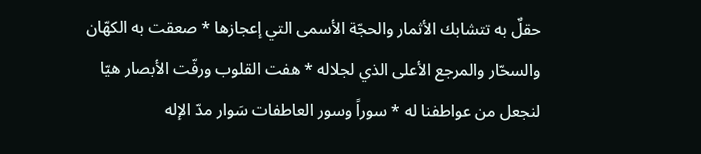حقلٌ به تتشابك الأثمار والحجّة الأسمى التي إعجازها * صعقت به الكهّان والسحّار والمرجع الأعلى الذي لجلاله * هفت القلوب ورفّت الأبصار هيّا لنجعل من عواطفنا له * سوراً وسور العاطفات سَوار مدّ الإله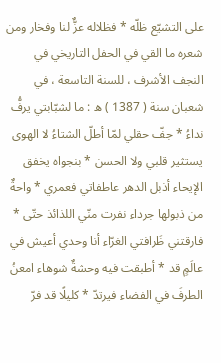على التشيّع ظلّه * فظلاله عزٌّ لنا وفخار ومن شعره ما القي في الحفل التاريخي في النجف الأشرف ، للسنة التاسعة ، في شعبان سنة ( 1387 ) ه : ما لشبّابتي يرفُّ نداءُ * جفّ حقلي لمّا أطلّ الشتاءُ لا الهوى يستثير قلبي ولا الحسن * بنجواه يخفق الإيحاء أذبل الدهر عاطفاتي فعمري * واحةٌ من ذبولها جرداء نفرت منّي اللذائذ حتّى * فارقتني ظَرافتي الغرّاء أنا وحدي أعيش في عالَمٍ قد * أطبقت فيه وحشةٌ شوهاء امعنُ الطرفَ في الفضاء فيرتدّ * كليلًا قد فرّ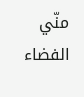منّي الفضاء